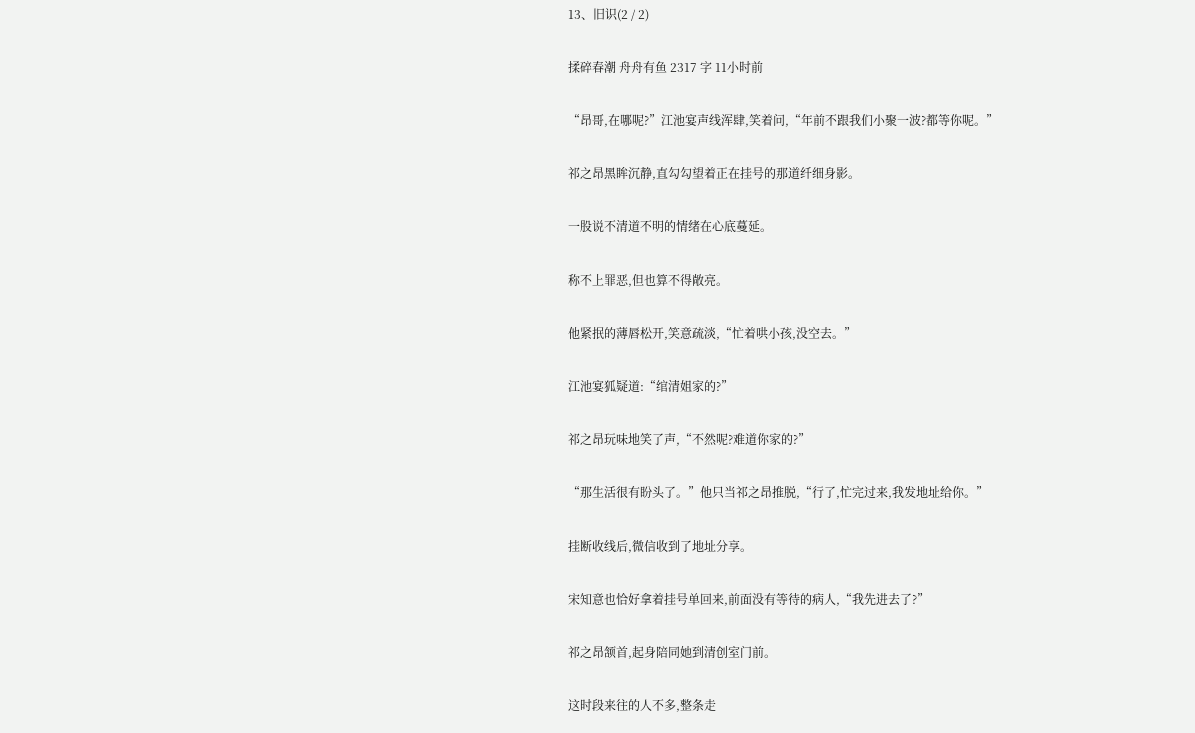13、旧识(2 / 2)

揉碎春潮 舟舟有鱼 2317 字 11小时前

“昂哥,在哪呢?”江池宴声线浑肆,笑着问,“年前不跟我们小聚一波?都等你呢。”

祁之昂黑眸沉静,直勾勾望着正在挂号的那道纤细身影。

一股说不清道不明的情绪在心底蔓延。

称不上罪恶,但也算不得敞亮。

他紧抿的薄唇松开,笑意疏淡,“忙着哄小孩,没空去。”

江池宴狐疑道:“绾清姐家的?”

祁之昂玩味地笑了声,“不然呢?难道你家的?”

“那生活很有盼头了。”他只当祁之昂推脱,“行了,忙完过来,我发地址给你。”

挂断收线后,微信收到了地址分享。

宋知意也恰好拿着挂号单回来,前面没有等待的病人,“我先进去了?”

祁之昂颔首,起身陪同她到清创室门前。

这时段来往的人不多,整条走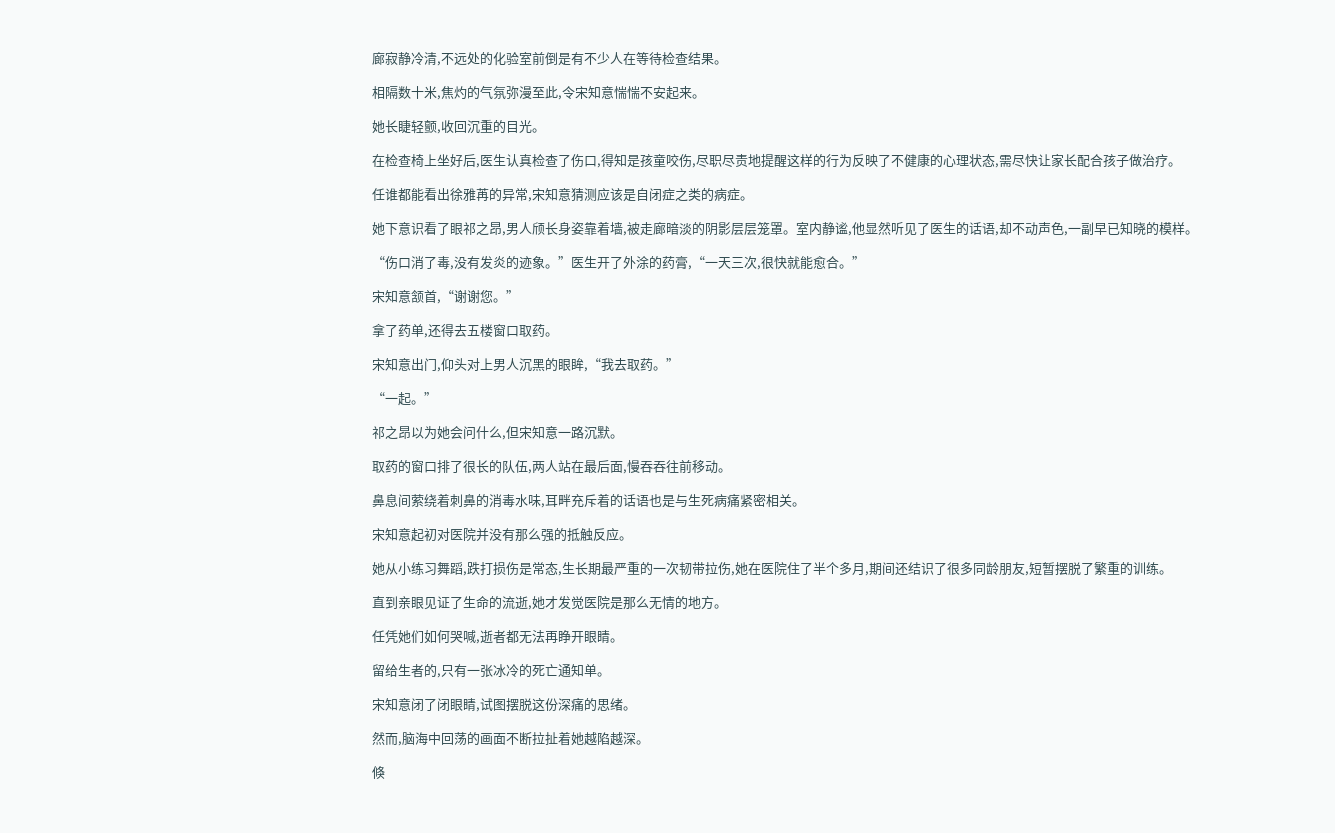廊寂静冷清,不远处的化验室前倒是有不少人在等待检查结果。

相隔数十米,焦灼的气氛弥漫至此,令宋知意惴惴不安起来。

她长睫轻颤,收回沉重的目光。

在检查椅上坐好后,医生认真检查了伤口,得知是孩童咬伤,尽职尽责地提醒这样的行为反映了不健康的心理状态,需尽快让家长配合孩子做治疗。

任谁都能看出徐雅苒的异常,宋知意猜测应该是自闭症之类的病症。

她下意识看了眼祁之昂,男人颀长身姿靠着墙,被走廊暗淡的阴影层层笼罩。室内静谧,他显然听见了医生的话语,却不动声色,一副早已知晓的模样。

“伤口消了毒,没有发炎的迹象。”医生开了外涂的药膏,“一天三次,很快就能愈合。”

宋知意颔首,“谢谢您。”

拿了药单,还得去五楼窗口取药。

宋知意出门,仰头对上男人沉黑的眼眸,“我去取药。”

“一起。”

祁之昂以为她会问什么,但宋知意一路沉默。

取药的窗口排了很长的队伍,两人站在最后面,慢吞吞往前移动。

鼻息间萦绕着刺鼻的消毒水味,耳畔充斥着的话语也是与生死病痛紧密相关。

宋知意起初对医院并没有那么强的抵触反应。

她从小练习舞蹈,跌打损伤是常态,生长期最严重的一次韧带拉伤,她在医院住了半个多月,期间还结识了很多同龄朋友,短暂摆脱了繁重的训练。

直到亲眼见证了生命的流逝,她才发觉医院是那么无情的地方。

任凭她们如何哭喊,逝者都无法再睁开眼睛。

留给生者的,只有一张冰冷的死亡通知单。

宋知意闭了闭眼睛,试图摆脱这份深痛的思绪。

然而,脑海中回荡的画面不断拉扯着她越陷越深。

倏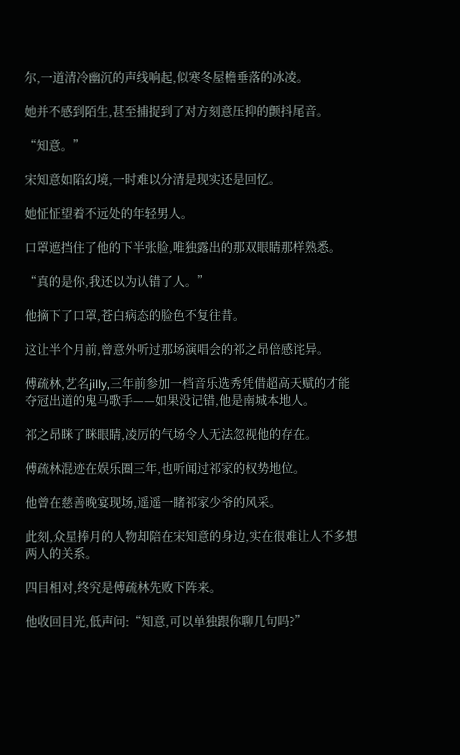尔,一道清冷幽沉的声线响起,似寒冬屋檐垂落的冰凌。

她并不感到陌生,甚至捕捉到了对方刻意压抑的颤抖尾音。

“知意。”

宋知意如陷幻境,一时难以分清是现实还是回忆。

她怔怔望着不远处的年轻男人。

口罩遮挡住了他的下半张脸,唯独露出的那双眼睛那样熟悉。

“真的是你,我还以为认错了人。”

他摘下了口罩,苍白病态的脸色不复往昔。

这让半个月前,曾意外听过那场演唱会的祁之昂倍感诧异。

傅疏林,艺名jilly,三年前参加一档音乐选秀凭借超高天赋的才能夺冠出道的鬼马歌手——如果没记错,他是南城本地人。

祁之昂眯了眯眼睛,凌厉的气场令人无法忽视他的存在。

傅疏林混迹在娱乐圈三年,也听闻过祁家的权势地位。

他曾在慈善晚宴现场,遥遥一睹祁家少爷的风采。

此刻,众星捧月的人物却陪在宋知意的身边,实在很难让人不多想两人的关系。

四目相对,终究是傅疏林先败下阵来。

他收回目光,低声问:“知意,可以单独跟你聊几句吗?”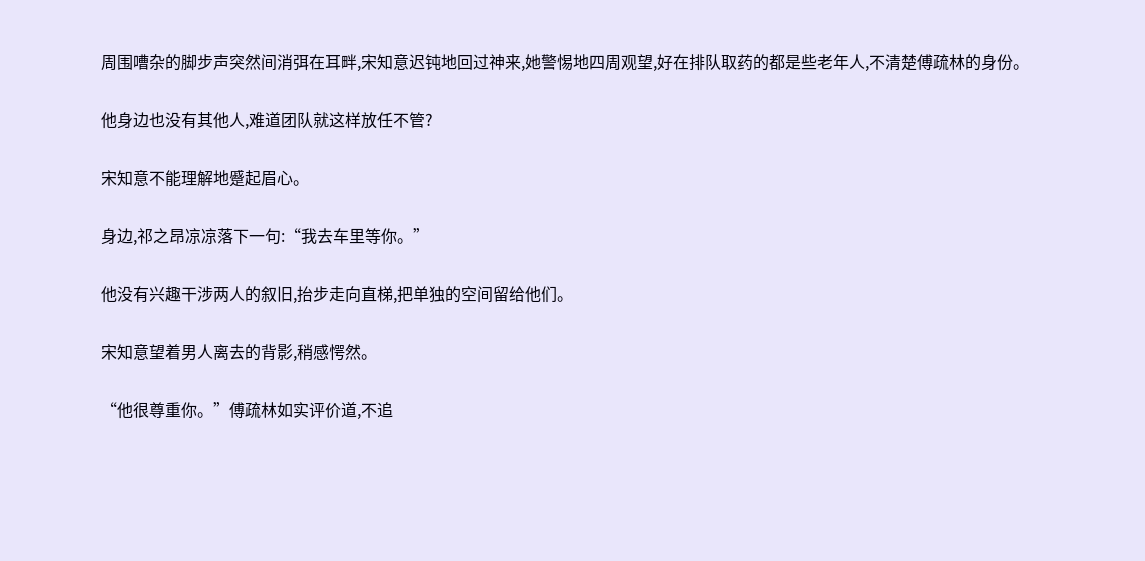周围嘈杂的脚步声突然间消弭在耳畔,宋知意迟钝地回过神来,她警惕地四周观望,好在排队取药的都是些老年人,不清楚傅疏林的身份。

他身边也没有其他人,难道团队就这样放任不管?

宋知意不能理解地蹙起眉心。

身边,祁之昂凉凉落下一句:“我去车里等你。”

他没有兴趣干涉两人的叙旧,抬步走向直梯,把单独的空间留给他们。

宋知意望着男人离去的背影,稍感愕然。

“他很尊重你。”傅疏林如实评价道,不追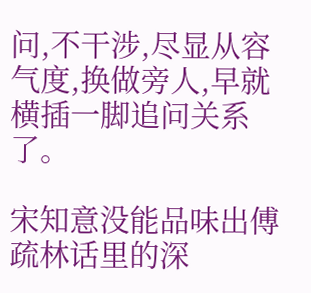问,不干涉,尽显从容气度,换做旁人,早就横插一脚追问关系了。

宋知意没能品味出傅疏林话里的深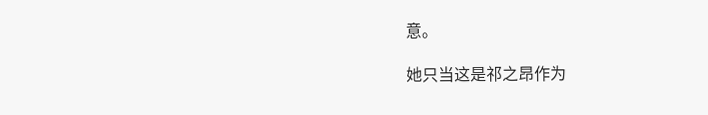意。

她只当这是祁之昂作为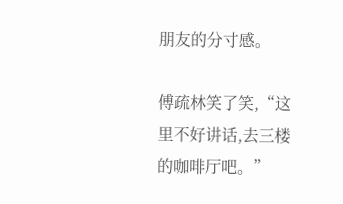朋友的分寸感。

傅疏林笑了笑,“这里不好讲话,去三楼的咖啡厅吧。”